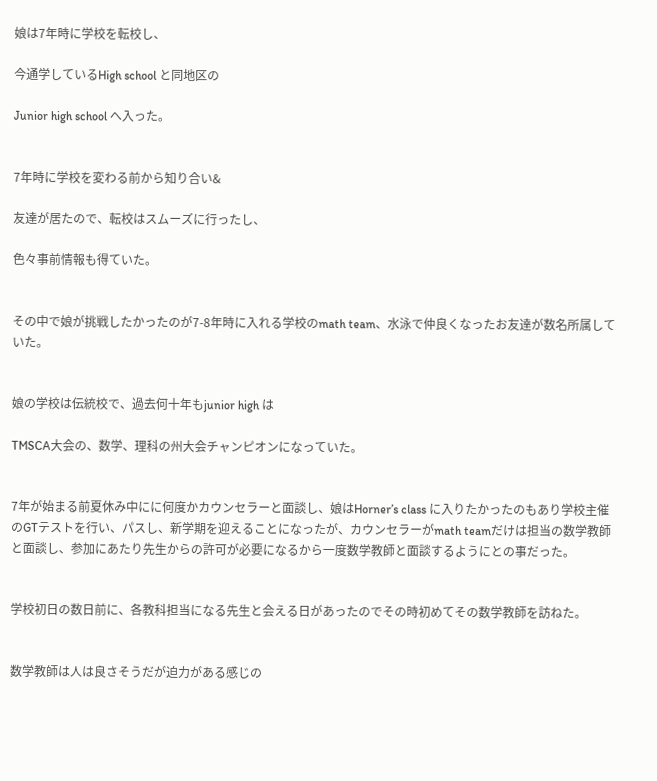娘は7年時に学校を転校し、

今通学しているHigh school と同地区の

Junior high school へ入った。


7年時に学校を変わる前から知り合い&

友達が居たので、転校はスムーズに行ったし、

色々事前情報も得ていた。


その中で娘が挑戦したかったのが7-8年時に入れる学校のmath team、水泳で仲良くなったお友達が数名所属していた。


娘の学校は伝統校で、過去何十年もjunior high は

TMSCA大会の、数学、理科の州大会チャンピオンになっていた。


7年が始まる前夏休み中にに何度かカウンセラーと面談し、娘はHorner’s class に入りたかったのもあり学校主催のGTテストを行い、パスし、新学期を迎えることになったが、カウンセラーがmath teamだけは担当の数学教師と面談し、参加にあたり先生からの許可が必要になるから一度数学教師と面談するようにとの事だった。


学校初日の数日前に、各教科担当になる先生と会える日があったのでその時初めてその数学教師を訪ねた。


数学教師は人は良さそうだが迫力がある感じの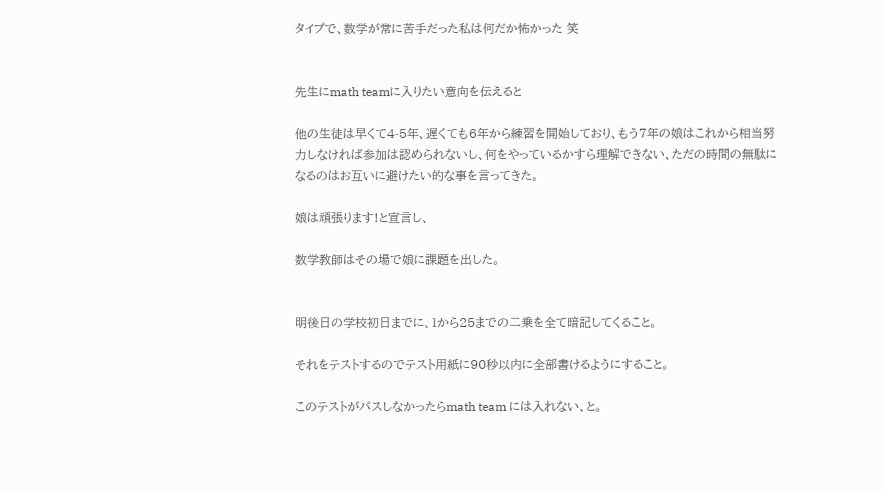タイプで、数学が常に苦手だった私は何だか怖かった 笑


先生にmath teamに入りたい意向を伝えると

他の生徒は早くて4-5年、遅くても6年から練習を開始しており、もう7年の娘はこれから相当努力しなければ参加は認められないし、何をやっているかすら理解できない、ただの時間の無駄になるのはお互いに避けたい的な事を言ってきた。

娘は頑張ります!と宣言し、

数学教師はその場で娘に課題を出した。


明後日の学校初日までに、1から25までの二乗を全て暗記してくること。

それをテストするのでテスト用紙に90秒以内に全部書けるようにすること。

このテストがパスしなかったらmath team には入れない、と。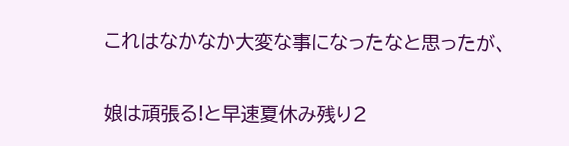これはなかなか大変な事になったなと思ったが、

娘は頑張る!と早速夏休み残り2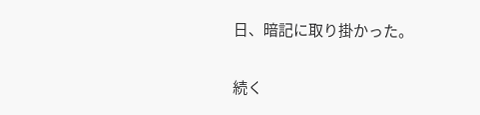日、暗記に取り掛かった。


続く